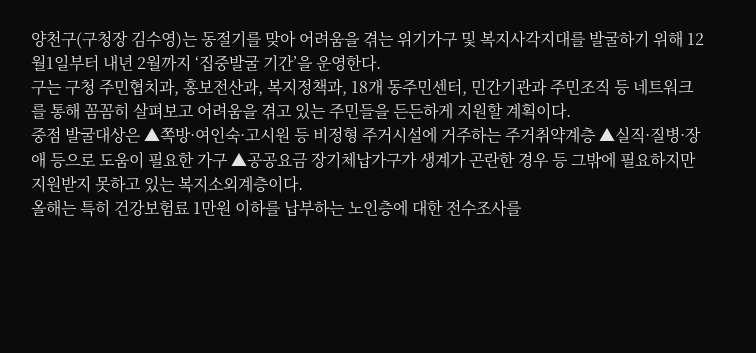양천구(구청장 김수영)는 동절기를 맞아 어려움을 겪는 위기가구 및 복지사각지대를 발굴하기 위해 12월1일부터 내년 2월까지 ‘집중발굴 기간’을 운영한다.
구는 구청 주민협치과, 홍보전산과, 복지정책과, 18개 동주민센터, 민간기관과 주민조직 등 네트워크를 통해 꼼꼼히 살펴보고 어려움을 겪고 있는 주민들을 든든하게 지원할 계획이다.
중점 발굴대상은 ▲쪽방·여인숙·고시원 등 비정형 주거시설에 거주하는 주거취약계층 ▲실직·질병·장애 등으로 도움이 필요한 가구 ▲공공요금 장기체납가구가 생계가 곤란한 경우 등 그밖에 필요하지만 지원받지 못하고 있는 복지소외계층이다.
올해는 특히 건강보험료 1만원 이하를 납부하는 노인층에 대한 전수조사를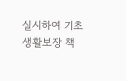실시하여 기초생활보장 책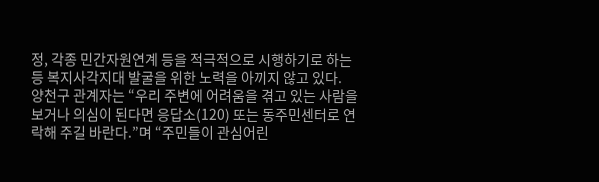정, 각종 민간자원연계 등을 적극적으로 시행하기로 하는 등 복지사각지대 발굴을 위한 노력을 아끼지 않고 있다.
양천구 관계자는 “우리 주변에 어려움을 겪고 있는 사람을 보거나 의심이 된다면 응답소(120) 또는 동주민센터로 연락해 주길 바란다.”며 “주민들이 관심어린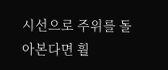시선으로 주위를 돌아본다면 훨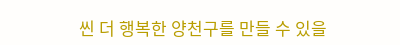씬 더 행복한 양천구를 만들 수 있을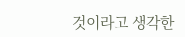것이라고 생각한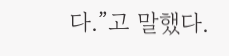다.”고 말했다.